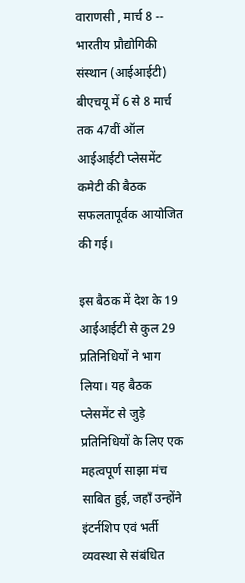वाराणसी , मार्च 8 -- भारतीय प्रौद्योगिकी संस्थान (आईआईटी) बीएचयू में 6 से 8 मार्च तक 47वीं ऑल आईआईटी प्लेसमेंट कमेटी की बैठक सफलतापूर्वक आयोजित की गई।

इस बैठक में देश के 19 आईआईटी से कुल 29 प्रतिनिधियों ने भाग लिया। यह बैठक प्लेसमेंट से जुड़े प्रतिनिधियों के लिए एक महत्वपूर्ण साझा मंच साबित हुई, जहाँ उन्होंने इंटर्नशिप एवं भर्ती व्यवस्था से संबंधित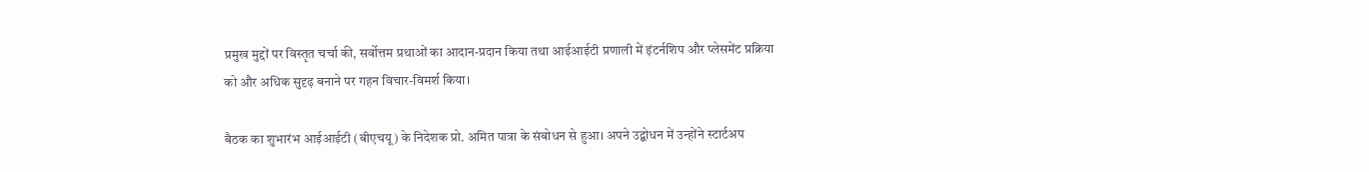प्रमुख मुद्दों पर विस्तृत चर्चा की, सर्वोत्तम प्रथाओं का आदान-प्रदान किया तथा आईआईटी प्रणाली में इंटर्नशिप और प्लेसमेंट प्रक्रिया को और अधिक सुदृढ़ बनाने पर गहन विचार-विमर्श किया।

बैठक का शुभारंभ आईआईटी (बीएचयू) के निदेशक प्रो. अमित पात्रा के संबोधन से हुआ। अपने उद्बोधन में उन्होंने स्टार्टअप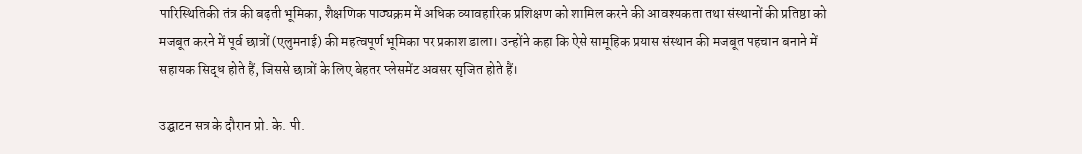पारिस्थितिकी तंत्र की बढ़ती भूमिका, शैक्षणिक पाठ्यक्रम में अधिक व्यावहारिक प्रशिक्षण को शामिल करने की आवश्यकता तथा संस्थानों की प्रतिष्ठा को मजबूत करने में पूर्व छात्रों (एलुमनाई) की महत्वपूर्ण भूमिका पर प्रकाश डाला। उन्होंने कहा कि ऐसे सामूहिक प्रयास संस्थान की मजबूत पहचान बनाने में सहायक सिद्ध होते हैं, जिससे छात्रों के लिए बेहतर प्लेसमेंट अवसर सृजित होते हैं।

उद्घाटन सत्र के दौरान प्रो. के. पी.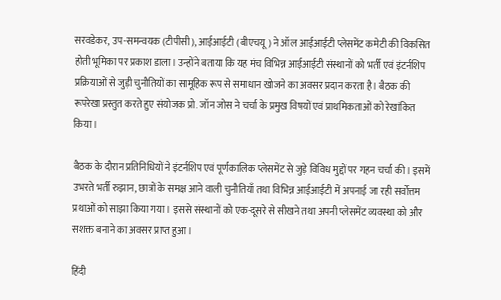सरवडेकर, उप-समन्वयक (टीपीसी), आईआईटी (बीएचयू) ने ऑल आईआईटी प्लेसमेंट कमेटी की विकसित होती भूमिका पर प्रकाश डाला। उन्होंने बताया कि यह मंच विभिन्न आईआईटी संस्थानों को भर्ती एवं इंटर्नशिप प्रक्रियाओं से जुड़ी चुनौतियों का सामूहिक रूप से समाधान खोजने का अवसर प्रदान करता है। बैठक की रूपरेखा प्रस्तुत करते हुए संयोजक प्रो. जॉन जोस ने चर्चा के प्रमुख विषयों एवं प्राथमिकताओं को रेखांकित किया।

बैठक के दौरान प्रतिनिधियों ने इंटर्नशिप एवं पूर्णकालिक प्लेसमेंट से जुड़े विविध मुद्दों पर गहन चर्चा की। इसमें उभरते भर्ती रुझान, छात्रों के समक्ष आने वाली चुनौतियाँ तथा विभिन्न आईआईटी में अपनाई जा रही सर्वोत्तम प्रथाओं को साझा किया गया। इससे संस्थानों को एक-दूसरे से सीखने तथा अपनी प्लेसमेंट व्यवस्था को और सशक्त बनाने का अवसर प्राप्त हुआ।

हिंदी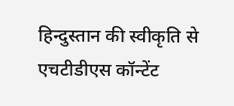हिन्दुस्तान की स्वीकृति से एचटीडीएस कॉन्टेंट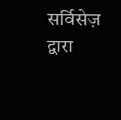सर्विसेज़ द्वारा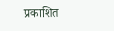प्रकाशित